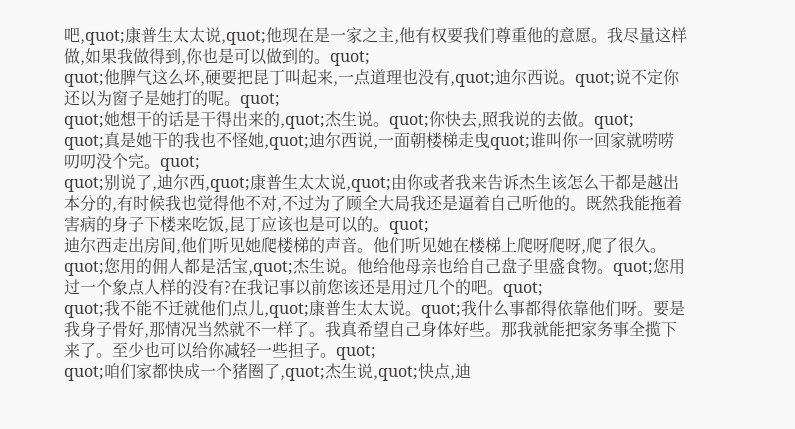吧,quot;康普生太太说,quot;他现在是一家之主,他有权要我们尊重他的意愿。我尽量这样做,如果我做得到,你也是可以做到的。quot;
quot;他脾气这么坏,硬要把昆丁叫起来,一点道理也没有,quot;迪尔西说。quot;说不定你还以为窗子是她打的呢。quot;
quot;她想干的话是干得出来的,quot;杰生说。quot;你快去,照我说的去做。quot;
quot;真是她干的我也不怪她,quot;迪尔西说,一面朝楼梯走曳quot;谁叫你一回家就唠唠叨叨没个完。quot;
quot;别说了,迪尔西,quot;康普生太太说,quot;由你或者我来告诉杰生该怎么干都是越出本分的,有时候我也觉得他不对,不过为了顾全大局我还是逼着自己听他的。既然我能拖着害病的身子下楼来吃饭,昆丁应该也是可以的。quot;
迪尔西走出房间,他们听见她爬楼梯的声音。他们听见她在楼梯上爬呀爬呀,爬了很久。
quot;您用的佣人都是活宝,quot;杰生说。他给他母亲也给自己盘子里盛食物。quot;您用过一个象点人样的没有?在我记事以前您该还是用过几个的吧。quot;
quot;我不能不迁就他们点儿,quot;康普生太太说。quot;我什么事都得依靠他们呀。要是我身子骨好,那情况当然就不一样了。我真希望自己身体好些。那我就能把家务事全揽下来了。至少也可以给你减轻一些担子。quot;
quot;咱们家都快成一个猪圈了,quot;杰生说,quot;快点,迪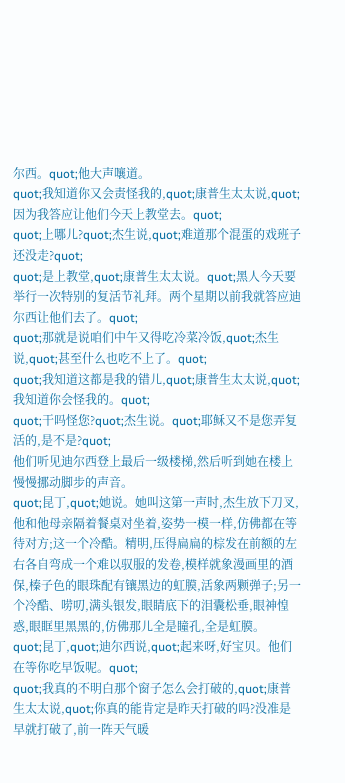尔西。quot;他大声嚷道。
quot;我知道你又会责怪我的,quot;康普生太太说,quot;因为我答应让他们今天上教堂去。quot;
quot;上哪儿?quot;杰生说,quot;难道那个混蛋的戏班子还没走?quot;
quot;是上教堂,quot;康普生太太说。quot;黑人今天要举行一次特别的复活节礼拜。两个星期以前我就答应迪尔西让他们去了。quot;
quot;那就是说咱们中午又得吃冷菜冷饭,quot;杰生说,quot;甚至什么也吃不上了。quot;
quot;我知道这都是我的错儿,quot;康普生太太说,quot;我知道你会怪我的。quot;
quot;干吗怪您?quot;杰生说。quot;耶稣又不是您弄复活的,是不是?quot;
他们听见迪尔西登上最后一级楼梯,然后听到她在楼上慢慢挪动脚步的声音。
quot;昆丁,quot;她说。她叫这第一声时,杰生放下刀叉,他和他母亲隔着餐桌对坐着,姿势一模一样,仿佛都在等待对方;这一个冷酷。精明,压得扁扁的棕发在前额的左右各自弯成一个难以驭服的发卷,模样就象漫画里的酒保,榛子色的眼珠配有镶黑边的虹膜,活象两颗弹子;另一个冷酷、唠叨,满头银发,眼睛底下的泪囊松垂,眼神惶惑,眼眶里黑黑的,仿佛那儿全是瞳孔,全是虹膜。
quot;昆丁,quot;迪尔西说,quot;起来呀,好宝贝。他们在等你吃早饭呢。quot;
quot;我真的不明白那个窗子怎么会打破的,quot;康普生太太说,quot;你真的能肯定是昨天打破的吗?没准是早就打破了,前一阵天气暖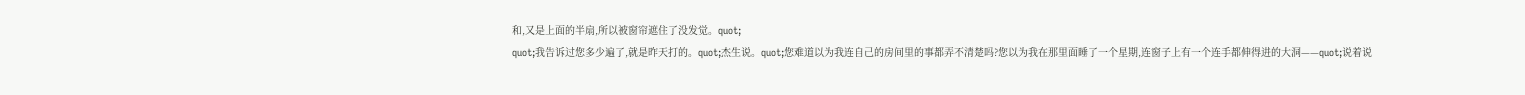和,又是上面的半扇,所以被窗帘遮住了没发觉。quot;
quot;我告诉过您多少遍了,就是昨天打的。quot;杰生说。quot;您难道以为我连自己的房间里的事都弄不清楚吗?您以为我在那里面睡了一个星期,连窗子上有一个连手都伸得进的大洞——quot;说着说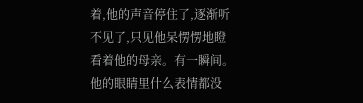着,他的声音停住了,逐渐听不见了,只见他呆愣愣地瞪看着他的母亲。有一瞬间。他的眼睛里什么表情都没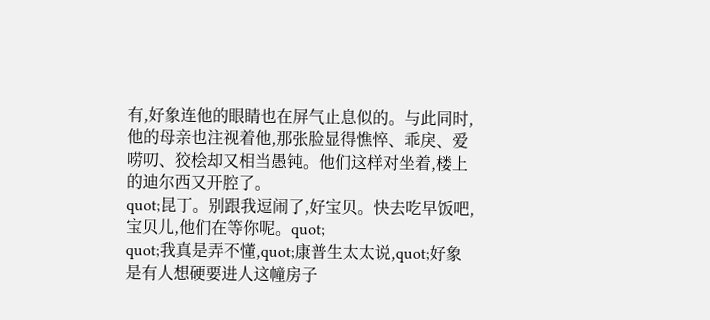有,好象连他的眼睛也在屏气止息似的。与此同时,他的母亲也注视着他,那张脸显得憔悴、乖戾、爱唠叨、狡桧却又相当愚钝。他们这样对坐着,楼上的迪尔西又开腔了。
quot;昆丁。别跟我逗闹了,好宝贝。快去吃早饭吧,宝贝儿,他们在等你呢。quot;
quot;我真是弄不懂,quot;康普生太太说,quot;好象是有人想硬要进人这幢房子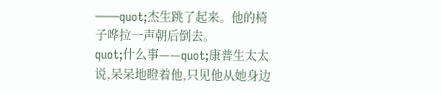——quot;杰生跳了起来。他的椅子哗拉一声朝后倒去。
quot;什么事——quot;康普生太太说,呆呆地瞪着他,只见他从她身边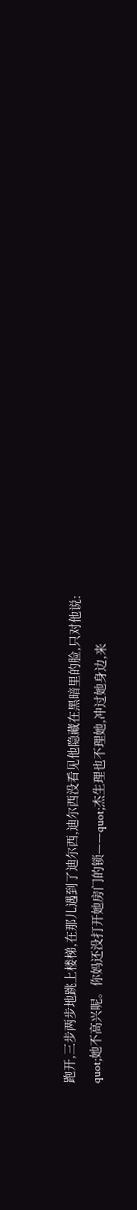跑开,三步两步地跳上楼梯,在那儿遇到了迪尔西,迪尔西没看见他隐藏在黑暗里的脸,只对他说:
quot;她不高兴呢。你妈还没打开她房门的锁——quot;杰生理也不理她,冲过她身边,来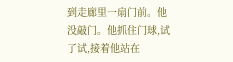到走廊里一扇门前。他没敲门。他抓住门球,试了试,接着他站在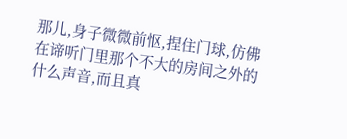那儿,身子微微前怄,捏住门球,仿佛在谛听门里那个不大的房间之外的什么声音,而且真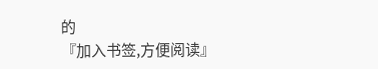的
『加入书签,方便阅读』